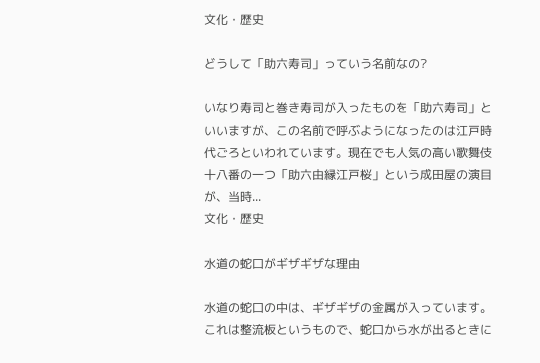文化・歴史

どうして「助六寿司」っていう名前なの?

いなり寿司と巻き寿司が入ったものを「助六寿司」といいますが、この名前で呼ぶようになったのは江戸時代ごろといわれています。現在でも人気の高い歌舞伎十八番の一つ「助六由縁江戸桜」という成田屋の演目が、当時...
文化・歴史

水道の蛇口がギザギザな理由

水道の蛇口の中は、ギザギザの金属が入っています。これは整流板というもので、蛇口から水が出るときに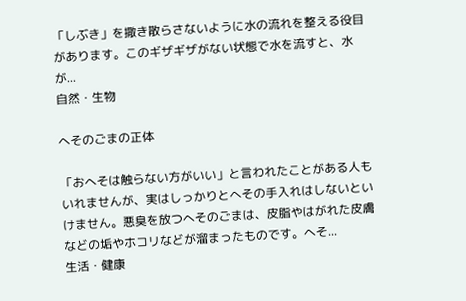「しぶき」を撒き散らさないように水の流れを整える役目があります。このギザギザがない状態で水を流すと、水が...
自然・生物

へそのごまの正体

「おへそは触らない方がいい」と言われたことがある人もいれませんが、実はしっかりとへその手入れはしないといけません。悪臭を放つへそのごまは、皮脂やはがれた皮膚などの垢やホコリなどが溜まったものです。へそ...
生活・健康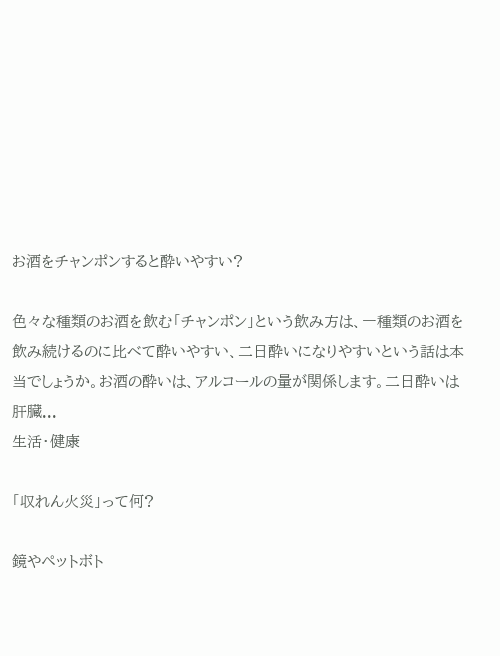お酒をチャンポンすると酔いやすい?

色々な種類のお酒を飲む「チャンポン」という飲み方は、一種類のお酒を飲み続けるのに比べて酔いやすい、二日酔いになりやすいという話は本当でしょうか。お酒の酔いは、アルコールの量が関係します。二日酔いは肝臓...
生活・健康

「収れん火災」って何?

鏡やペットボト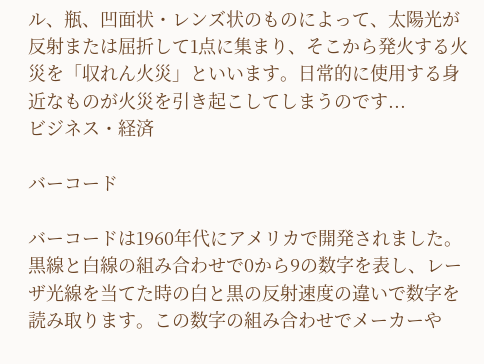ル、瓶、凹面状・レンズ状のものによって、太陽光が反射または屈折して1点に集まり、そこから発火する火災を「収れん火災」といいます。日常的に使用する身近なものが火災を引き起こしてしまうのです...
ビジネス・経済

バーコード

バーコードは1960年代にアメリカで開発されました。黒線と白線の組み合わせで0から9の数字を表し、レーザ光線を当てた時の白と黒の反射速度の違いで数字を読み取ります。この数字の組み合わせでメーカーや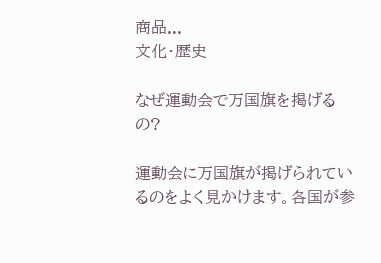商品...
文化・歴史

なぜ運動会で万国旗を掲げるの?

運動会に万国旗が掲げられているのをよく見かけます。各国が参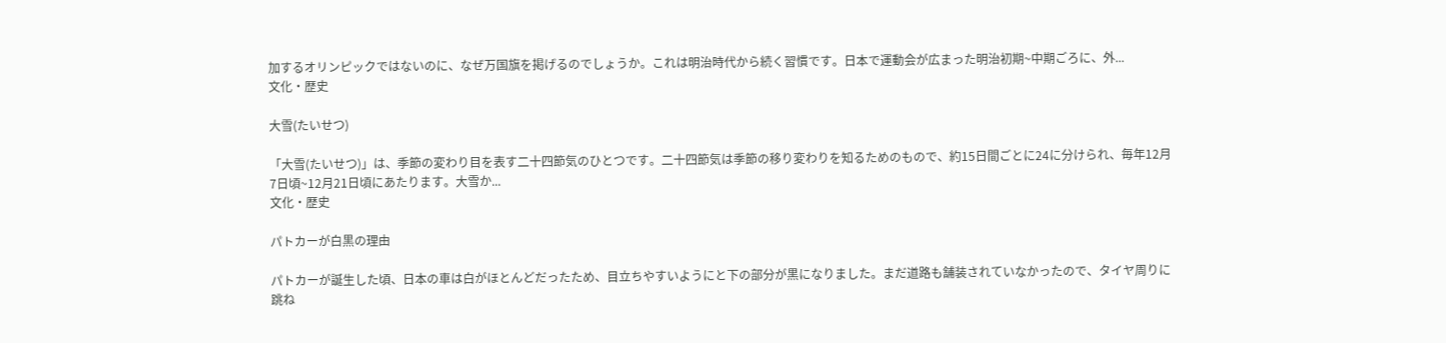加するオリンピックではないのに、なぜ万国旗を掲げるのでしょうか。これは明治時代から続く習慣です。日本で運動会が広まった明治初期~中期ごろに、外...
文化・歴史

大雪(たいせつ)

「大雪(たいせつ)」は、季節の変わり目を表す二十四節気のひとつです。二十四節気は季節の移り変わりを知るためのもので、約15日間ごとに24に分けられ、毎年12月7日頃~12月21日頃にあたります。大雪か...
文化・歴史

パトカーが白黒の理由

パトカーが誕生した頃、日本の車は白がほとんどだったため、目立ちやすいようにと下の部分が黒になりました。まだ道路も舗装されていなかったので、タイヤ周りに跳ね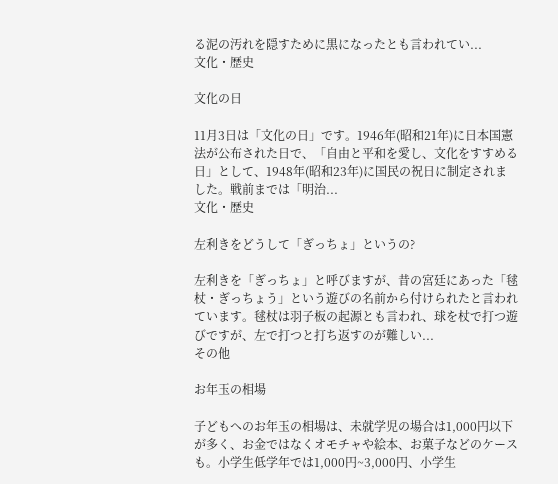る泥の汚れを隠すために黒になったとも言われてい...
文化・歴史

文化の日

11月3日は「文化の日」です。1946年(昭和21年)に日本国憲法が公布された日で、「自由と平和を愛し、文化をすすめる日」として、1948年(昭和23年)に国民の祝日に制定されました。戦前までは「明治...
文化・歴史

左利きをどうして「ぎっちょ」というの?

左利きを「ぎっちょ」と呼びますが、昔の宮廷にあった「毬杖・ぎっちょう」という遊びの名前から付けられたと言われています。毬杖は羽子板の起源とも言われ、球を杖で打つ遊びですが、左で打つと打ち返すのが難しい...
その他

お年玉の相場

子どもへのお年玉の相場は、未就学児の場合は1,000円以下が多く、お金ではなくオモチャや絵本、お菓子などのケースも。小学生低学年では1,000円~3,000円、小学生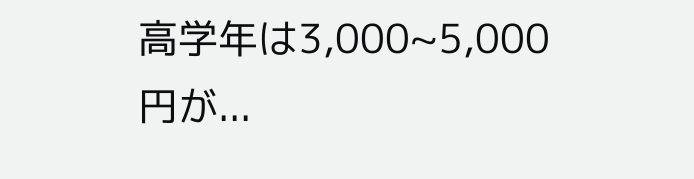高学年は3,000~5,000円が...